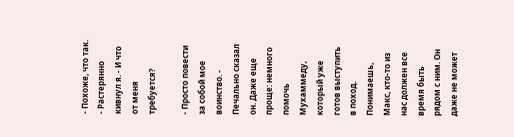- Похоже, что так. - Растерянно кивнул я. - И что от меня требуется?

- Просто повести за собой мое воинство. - Печально сказал он. Даже еще проще: немного помочь Мухаммеду, который уже готов выступить в поход. Понимаешь, Макс, кто-то из нас должен все время быть рядом с ним. Он даже не может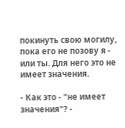покинуть свою могилу, пока его не позову я - или ты. Для него это не имеет значения.

- Как это - "не имеет значения"? -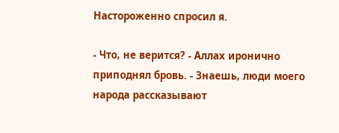Настороженно спросил я.

- Что, не верится? - Аллах иронично приподнял бровь. - Знаешь, люди моего народа рассказывают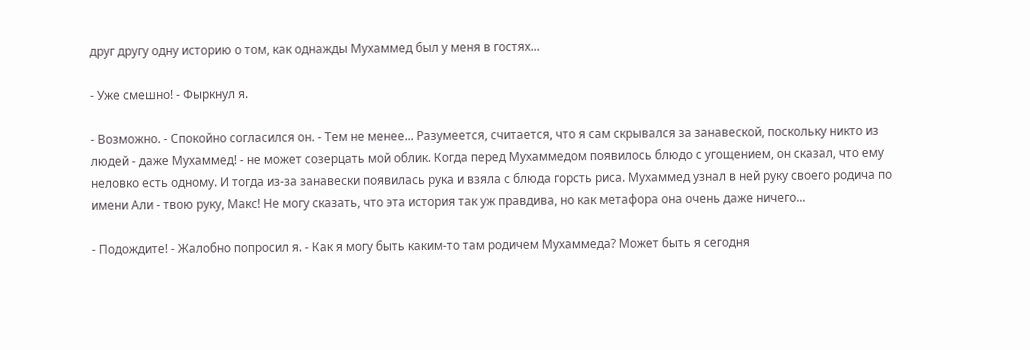друг другу одну историю о том, как однажды Мухаммед был у меня в гостях...

- Уже смешно! - Фыркнул я.

- Возможно. - Спокойно согласился он. - Тем не менее... Разумеется, считается, что я сам скрывался за занавеской, поскольку никто из людей - даже Мухаммед! - не может созерцать мой облик. Когда перед Мухаммедом появилось блюдо с угощением, он сказал, что ему неловко есть одному. И тогда из-за занавески появилась рука и взяла с блюда горсть риса. Мухаммед узнал в ней руку своего родича по имени Али - твою руку, Макс! Не могу сказать, что эта история так уж правдива, но как метафора она очень даже ничего...

- Подождите! - Жалобно попросил я. - Как я могу быть каким-то там родичем Мухаммеда? Может быть я сегодня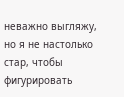неважно выгляжу, но я не настолько стар, чтобы фигурировать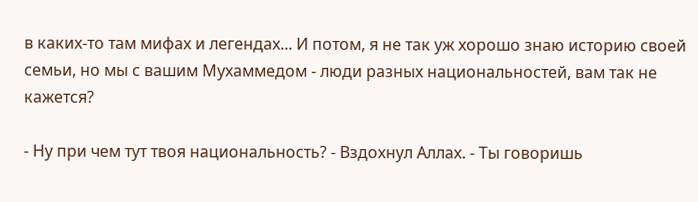в каких-то там мифах и легендах... И потом, я не так уж хорошо знаю историю своей семьи, но мы с вашим Мухаммедом - люди разных национальностей, вам так не кажется?

- Ну при чем тут твоя национальность? - Вздохнул Аллах. - Ты говоришь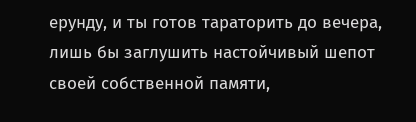ерунду, и ты готов тараторить до вечера, лишь бы заглушить настойчивый шепот своей собственной памяти,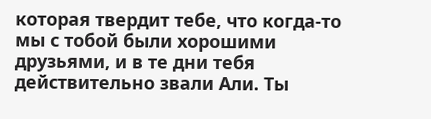которая твердит тебе, что когда-то мы с тобой были хорошими друзьями, и в те дни тебя действительно звали Али. Ты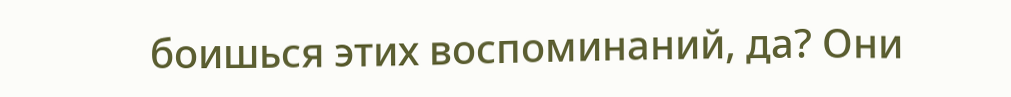боишься этих воспоминаний, да? Они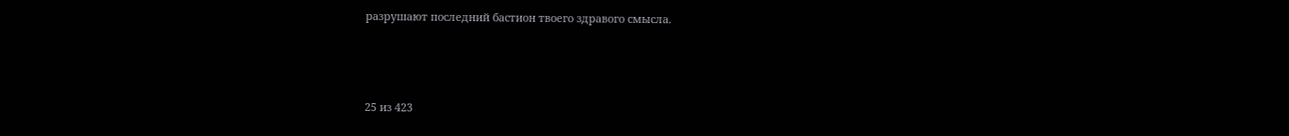разрушают последний бастион твоего здравого смысла.



25 из 423